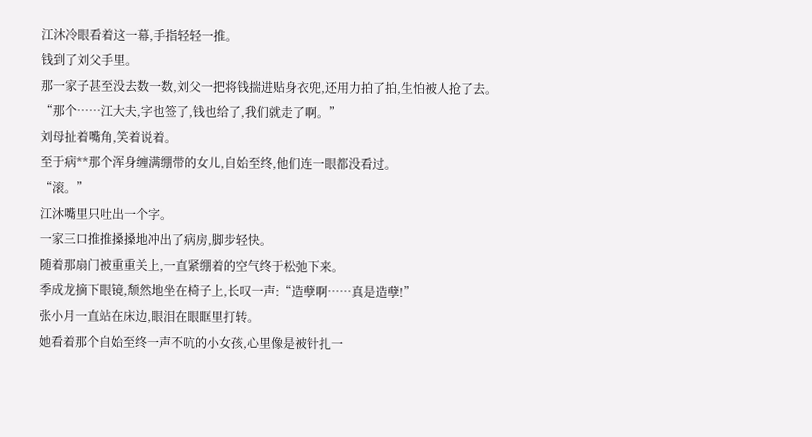江沐冷眼看着这一幕,手指轻轻一推。
钱到了刘父手里。
那一家子甚至没去数一数,刘父一把将钱揣进贴身衣兜,还用力拍了拍,生怕被人抢了去。
“那个……江大夫,字也签了,钱也给了,我们就走了啊。”
刘母扯着嘴角,笑着说着。
至于病**那个浑身缠满绷带的女儿,自始至终,他们连一眼都没看过。
“滚。”
江沐嘴里只吐出一个字。
一家三口推推搡搡地冲出了病房,脚步轻快。
随着那扇门被重重关上,一直紧绷着的空气终于松弛下来。
季成龙摘下眼镜,颓然地坐在椅子上,长叹一声:“造孽啊……真是造孽!”
张小月一直站在床边,眼泪在眼眶里打转。
她看着那个自始至终一声不吭的小女孩,心里像是被针扎一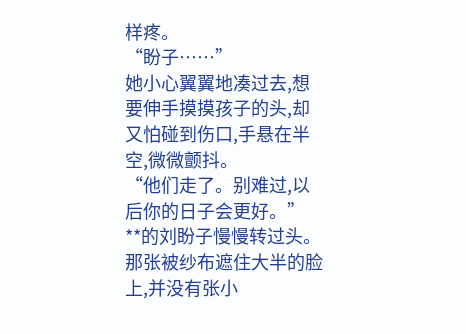样疼。
“盼子……”
她小心翼翼地凑过去,想要伸手摸摸孩子的头,却又怕碰到伤口,手悬在半空,微微颤抖。
“他们走了。别难过,以后你的日子会更好。”
**的刘盼子慢慢转过头。
那张被纱布遮住大半的脸上,并没有张小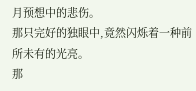月预想中的悲伤。
那只完好的独眼中,竟然闪烁着一种前所未有的光亮。
那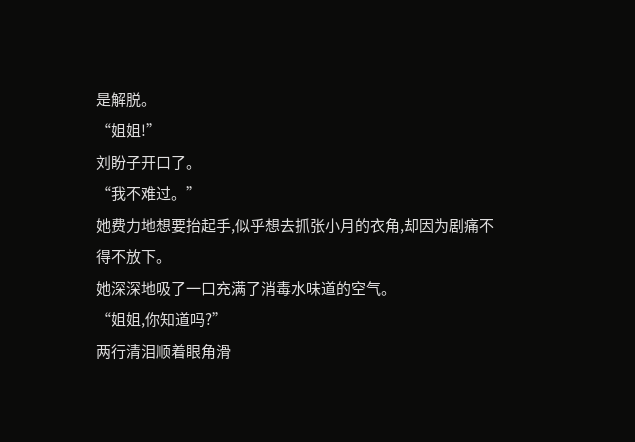是解脱。
“姐姐!”
刘盼子开口了。
“我不难过。”
她费力地想要抬起手,似乎想去抓张小月的衣角,却因为剧痛不得不放下。
她深深地吸了一口充满了消毒水味道的空气。
“姐姐,你知道吗?”
两行清泪顺着眼角滑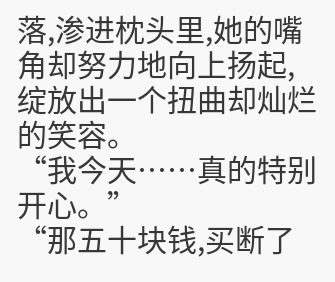落,渗进枕头里,她的嘴角却努力地向上扬起,绽放出一个扭曲却灿烂的笑容。
“我今天……真的特别开心。”
“那五十块钱,买断了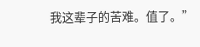我这辈子的苦难。值了。”